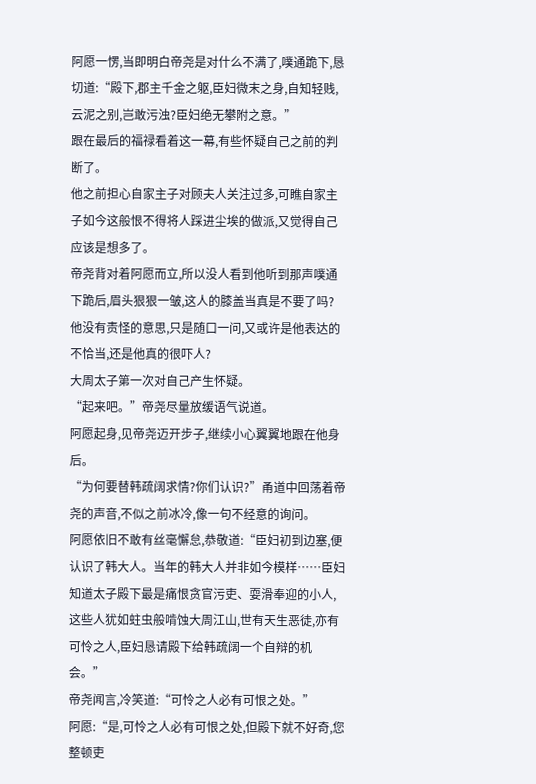阿愿一愣,当即明白帝尧是对什么不满了,噗通跪下,恳切道:“殿下,郡主千金之躯,臣妇微末之身,自知轻贱,云泥之别,岂敢污浊?臣妇绝无攀附之意。”
跟在最后的福禄看着这一幕,有些怀疑自己之前的判断了。
他之前担心自家主子对顾夫人关注过多,可瞧自家主子如今这般恨不得将人踩进尘埃的做派,又觉得自己应该是想多了。
帝尧背对着阿愿而立,所以没人看到他听到那声噗通下跪后,眉头狠狠一皱,这人的膝盖当真是不要了吗?
他没有责怪的意思,只是随口一问,又或许是他表达的不恰当,还是他真的很吓人?
大周太子第一次对自己产生怀疑。
“起来吧。”帝尧尽量放缓语气说道。
阿愿起身,见帝尧迈开步子,继续小心翼翼地跟在他身后。
“为何要替韩疏阔求情?你们认识?”甬道中回荡着帝尧的声音,不似之前冰冷,像一句不经意的询问。
阿愿依旧不敢有丝毫懈怠,恭敬道:“臣妇初到边塞,便认识了韩大人。当年的韩大人并非如今模样……臣妇知道太子殿下最是痛恨贪官污吏、耍滑奉迎的小人,这些人犹如蛀虫般啃蚀大周江山,世有天生恶徒,亦有可怜之人,臣妇恳请殿下给韩疏阔一个自辩的机会。”
帝尧闻言,冷笑道:“可怜之人必有可恨之处。”
阿愿:“是,可怜之人必有可恨之处,但殿下就不好奇,您整顿吏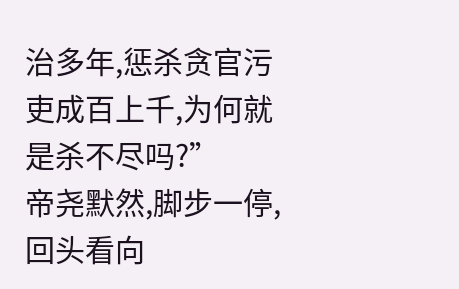治多年,惩杀贪官污吏成百上千,为何就是杀不尽吗?”
帝尧默然,脚步一停,回头看向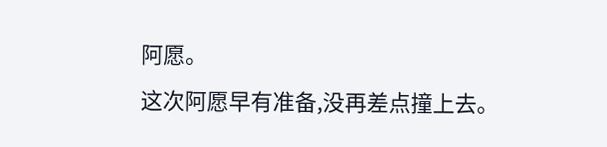阿愿。
这次阿愿早有准备,没再差点撞上去。